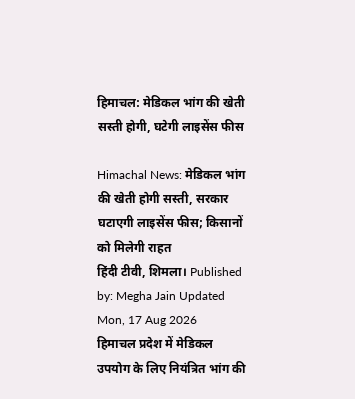हिमाचल: मेडिकल भांग की खेती सस्ती होगी, घटेगी लाइसेंस फीस

Himachal News: मेडिकल भांग की खेती होगी सस्ती, सरकार घटाएगी लाइसेंस फीस; किसानों को मिलेगी राहत
हिंदी टीवी, शिमला। Published by: Megha Jain Updated Mon, 17 Aug 2026
हिमाचल प्रदेश में मेडिकल उपयोग के लिए नियंत्रित भांग की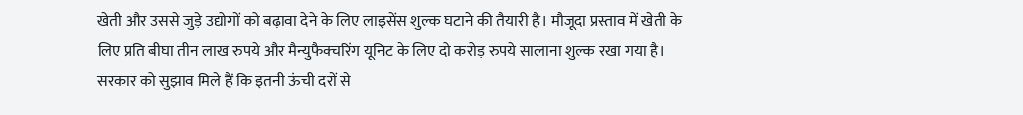खेती और उससे जुड़े उद्योगों को बढ़ावा देने के लिए लाइसेंस शुल्क घटाने की तैयारी है। मौजूदा प्रस्ताव में खेती के लिए प्रति बीघा तीन लाख रुपये और मैन्युफैक्चरिंग यूनिट के लिए दो करोड़ रुपये सालाना शुल्क रखा गया है। सरकार को सुझाव मिले हैं कि इतनी ऊंची दरों से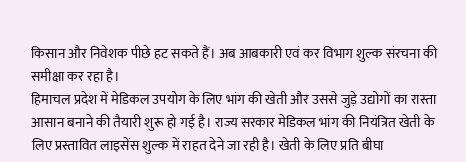किसान और निवेशक पीछे हट सकते हैं। अब आबकारी एवं कर विभाग शुल्क संरचना की समीक्षा कर रहा है।
हिमाचल प्रदेश में मेडिकल उपयोग के लिए भांग की खेती और उससे जुड़े उद्योगों का रास्ता आसान बनाने की तैयारी शुरू हो गई है। राज्य सरकार मेडिकल भांग की नियंत्रित खेती के लिए प्रस्तावित लाइसेंस शुल्क में राहत देने जा रही है। खेती के लिए प्रति बीघा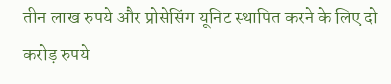तीन लाख रुपये और प्रोसेसिंग यूनिट स्थापित करने के लिए दो करोड़ रुपये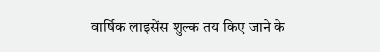वार्षिक लाइसेंस शुल्क तय किए जाने के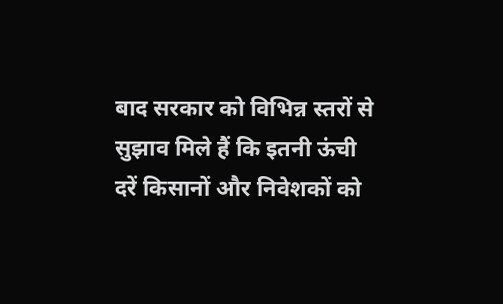बाद सरकार को विभिन्न स्तरों से सुझाव मिले हैं कि इतनी ऊंची दरें किसानों और निवेशकों को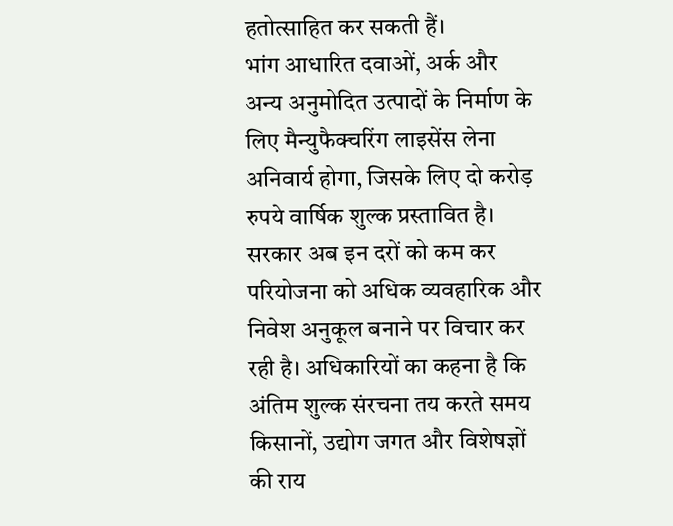हतोत्साहित कर सकती हैं।
भांग आधारित दवाओं, अर्क और अन्य अनुमोदित उत्पादों के निर्माण के लिए मैन्युफैक्चरिंग लाइसेंस लेना अनिवार्य होगा, जिसके लिए दो करोड़ रुपये वार्षिक शुल्क प्रस्तावित है।
सरकार अब इन दरों को कम कर परियोजना को अधिक व्यवहारिक और निवेश अनुकूल बनाने पर विचार कर रही है। अधिकारियों का कहना है कि अंतिम शुल्क संरचना तय करते समय किसानों, उद्योग जगत और विशेषज्ञों की राय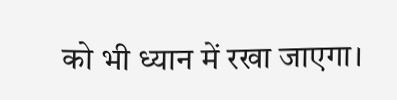को भी ध्यान में रखा जाएगा।